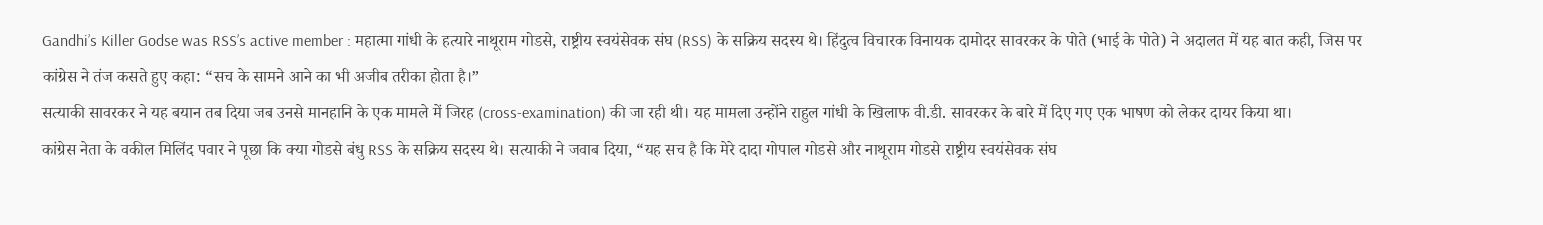Gandhi’s Killer Godse was RSS’s active member : महात्मा गांधी के हत्यारे नाथूराम गोडसे, राष्ट्रीय स्वयंसेवक संघ (RSS) के सक्रिय सदस्य थे। हिंदुत्व विचारक विनायक दामोदर सावरकर के पोते (भाई के पोते) ने अदालत में यह बात कही, जिस पर कांग्रेस ने तंज कसते हुए कहा: “सच के सामने आने का भी अजीब तरीका होता है।”
सत्याकी सावरकर ने यह बयान तब दिया जब उनसे मानहानि के एक मामले में जिरह (cross-examination) की जा रही थी। यह मामला उन्होंने राहुल गांधी के खिलाफ वी.डी. सावरकर के बारे में दिए गए एक भाषण को लेकर दायर किया था।
कांग्रेस नेता के वकील मिलिंद पवार ने पूछा कि क्या गोडसे बंधु RSS के सक्रिय सदस्य थे। सत्याकी ने जवाब दिया, “यह सच है कि मेरे दादा गोपाल गोडसे और नाथूराम गोडसे राष्ट्रीय स्वयंसेवक संघ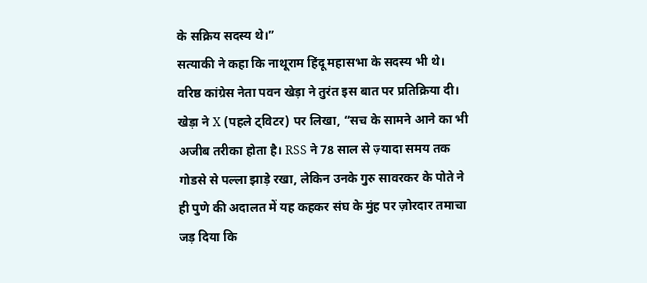के सक्रिय सदस्य थे।”
सत्याकी ने कहा कि नाथूराम हिंदू महासभा के सदस्य भी थे।
वरिष्ठ कांग्रेस नेता पवन खेड़ा ने तुरंत इस बात पर प्रतिक्रिया दी।
खेड़ा ने X (पहले ट्विटर) पर लिखा, “सच के सामने आने का भी अजीब तरीका होता है। RSS ने 78 साल से ज़्यादा समय तक गोडसे से पल्ला झाड़े रखा, लेकिन उनके गुरु सावरकर के पोते ने ही पुणे की अदालत में यह कहकर संघ के मुंह पर ज़ोरदार तमाचा जड़ दिया कि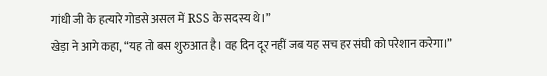गांधी जी के हत्यारे गोडसे असल में RSS के सदस्य थे।”
खेड़ा ने आगे कहा, “यह तो बस शुरुआत है। वह दिन दूर नहीं जब यह सच हर संघी को परेशान करेगा।”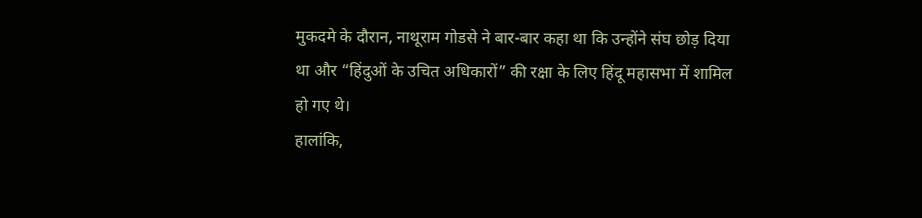मुकदमे के दौरान, नाथूराम गोडसे ने बार-बार कहा था कि उन्होंने संघ छोड़ दिया था और “हिंदुओं के उचित अधिकारों” की रक्षा के लिए हिंदू महासभा में शामिल हो गए थे।
हालांकि,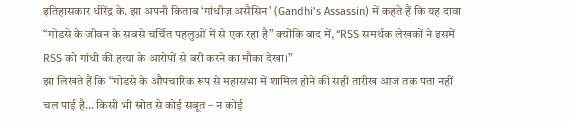इतिहासकार धीरेंद्र के. झा अपनी किताब ‘गांधीज़ असैसिन’ (Gandhi’s Assassin) में कहते हैं कि यह दावा “गोडसे के जीवन के सबसे चर्चित पहलुओं में से एक रहा है” क्योंकि बाद में, “RSS समर्थक लेखकों ने इसमें RSS को गांधी की हत्या के आरोपों से बरी करने का मौका देखा।”
झा लिखते हैं कि “गोडसे के औपचारिक रूप से महासभा में शामिल होने की सही तारीख आज तक पता नहीं चल पाई है… किसी भी स्रोत से कोई सबूत – न कोई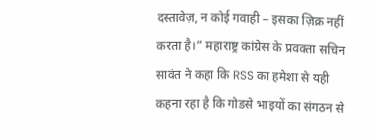दस्तावेज़, न कोई गवाही – इसका ज़िक्र नहीं करता है।” महाराष्ट्र कांग्रेस के प्रवक्ता सचिन सावंत ने कहा कि RSS का हमेशा से यही कहना रहा है कि गोडसे भाइयों का संगठन से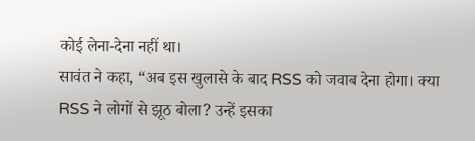कोई लेना-देना नहीं था।
सावंत ने कहा, “अब इस खुलासे के बाद RSS को जवाब देना होगा। क्या RSS ने लोगों से झूठ बोला? उन्हें इसका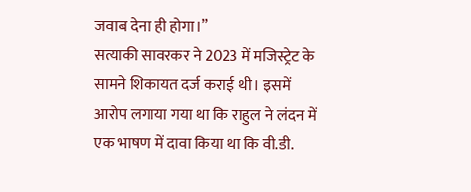जवाब देना ही होगा।”
सत्याकी सावरकर ने 2023 में मजिस्ट्रेट के सामने शिकायत दर्ज कराई थी। इसमें आरोप लगाया गया था कि राहुल ने लंदन में एक भाषण में दावा किया था कि वी.डी.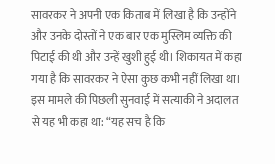सावरकर ने अपनी एक किताब में लिखा है कि उन्होंने और उनके दोस्तों ने एक बार एक मुस्लिम व्यक्ति की पिटाई की थी और उन्हें खुशी हुई थी। शिकायत में कहा गया है कि सावरकर ने ऐसा कुछ कभी नहीं लिखा था।
इस मामले की पिछली सुनवाई में सत्याकी ने अदालत से यह भी कहा था: “यह सच है कि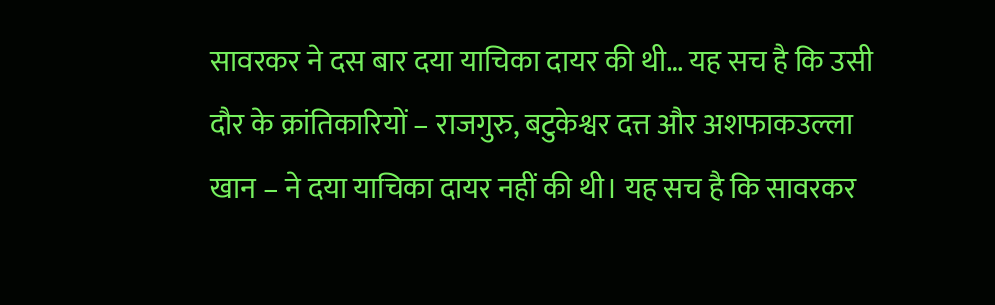सावरकर ने दस बार दया याचिका दायर की थी… यह सच है कि उसी दौर के क्रांतिकारियों – राजगुरु, बटुकेश्वर दत्त और अशफाकउल्ला खान – ने दया याचिका दायर नहीं की थी। यह सच है कि सावरकर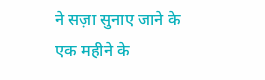ने सज़ा सुनाए जाने के एक महीने के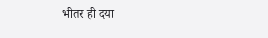भीतर ही दया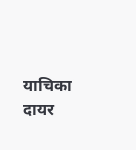याचिका दायर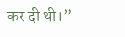कर दी थी।”